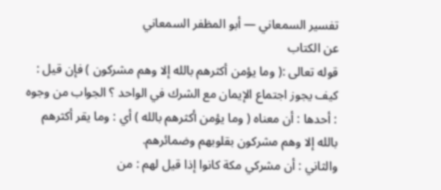تفسير السمعاني — أبو المظفر السمعاني
عن الكتاب
قوله تعالى :( وما يؤمن أكثرهم بالله إلا وهم مشركون ) فإن قيل : كيف يجوز اجتماع الإيمان مع الشرك في الواحد ؟ الجواب من وجوه : أحدها : أن معناه ( وما يؤمن أكثرهم بالله ) أي : وما يقر أكثرهم بالله إلا وهم مشركون بقلوبهم وضمائرهم.
والثاني : أن مشركي مكة كانوا إذا قيل لهم : من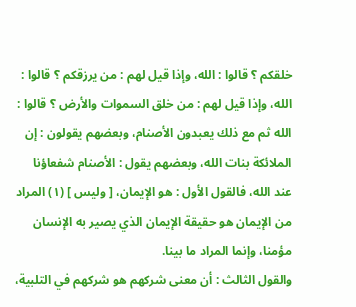خلقكم ؟ قالوا : الله، وإذا قيل لهم : من يرزقكم ؟ قالوا : الله، وإذا قيل لهم : من خلق السموات والأرض ؟ قالوا : الله ثم مع ذلك يعبدون الأصنام، وبعضهم يقولون : إن الملائكة بنات الله، وبعضهم يقول : الأصنام شفعاؤنا عند الله، فالقول الأول : هو الإيمان، [ وليس ] (١) المراد من الإيمان هو حقيقة الإيمان الذي يصير به الإنسان مؤمنا، وإنما المراد ما بينا.
والقول الثالث : أن معنى شركهم هو شركهم في التلبية،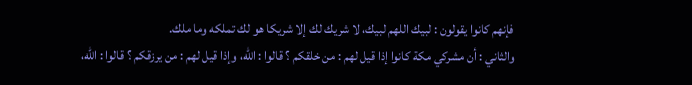فإنهم كانوا يقولون : لبيك اللهم لبيك، لا شريك لك إلا شريكا هو لك تملكه وما ملك.
والثاني : أن مشركي مكة كانوا إذا قيل لهم : من خلقكم ؟ قالوا : الله، وإذا قيل لهم : من يرزقكم ؟ قالوا : الله،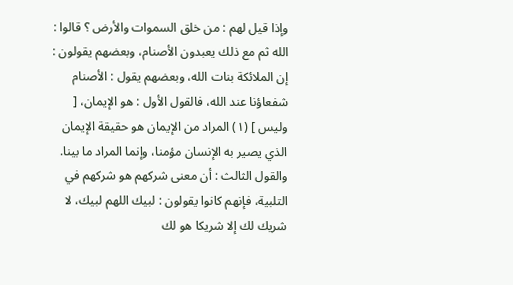وإذا قيل لهم : من خلق السموات والأرض ؟ قالوا : الله ثم مع ذلك يعبدون الأصنام، وبعضهم يقولون : إن الملائكة بنات الله، وبعضهم يقول : الأصنام شفعاؤنا عند الله، فالقول الأول : هو الإيمان، [ وليس ] (١) المراد من الإيمان هو حقيقة الإيمان الذي يصير به الإنسان مؤمنا، وإنما المراد ما بينا.
والقول الثالث : أن معنى شركهم هو شركهم في التلبية، فإنهم كانوا يقولون : لبيك اللهم لبيك، لا شريك لك إلا شريكا هو لك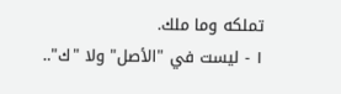تملكه وما ملك.
١ - ليست في "الأصل" ولا "ك"..